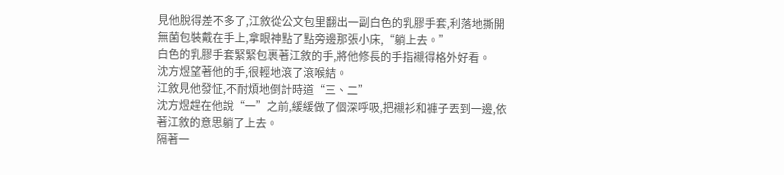見他脫得差不多了,江敘從公文包里翻出一副白色的乳膠手套,利落地撕開無菌包裝戴在手上,拿眼神點了點旁邊那張小床,“躺上去。”
白色的乳膠手套緊緊包裹著江敘的手,將他修長的手指襯得格外好看。
沈方煜望著他的手,很輕地滾了滾喉結。
江敘見他發怔,不耐煩地倒計時道“三、二”
沈方煜趕在他說“一”之前,緩緩做了個深呼吸,把襯衫和褲子丟到一邊,依著江敘的意思躺了上去。
隔著一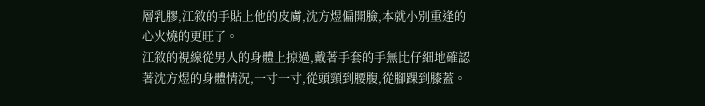層乳膠,江敘的手貼上他的皮膚,沈方煜偏開臉,本就小別重逢的心火燒的更旺了。
江敘的視線從男人的身體上掠過,戴著手套的手無比仔細地確認著沈方煜的身體情況,一寸一寸,從頭頸到腰腹,從腳踝到膝蓋。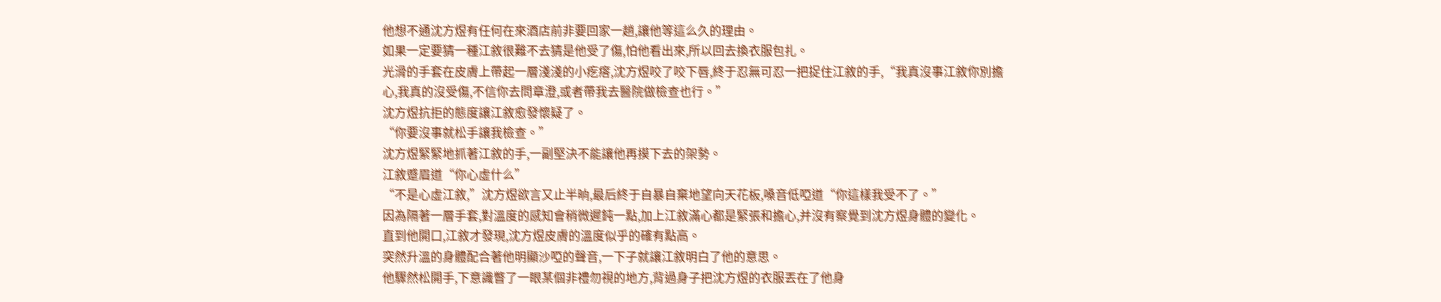他想不通沈方煜有任何在來酒店前非要回家一趟,讓他等這么久的理由。
如果一定要猜一種江敘很難不去猜是他受了傷,怕他看出來,所以回去換衣服包扎。
光滑的手套在皮膚上帶起一層淺淺的小疙瘩,沈方煜咬了咬下唇,終于忍無可忍一把捉住江敘的手,“我真沒事江敘你別擔心,我真的沒受傷,不信你去問章澄,或者帶我去醫院做檢查也行。”
沈方煜抗拒的態度讓江敘愈發懷疑了。
“你要沒事就松手讓我檢查。”
沈方煜緊緊地抓著江敘的手,一副堅決不能讓他再摸下去的架勢。
江敘蹙眉道“你心虛什么”
“不是心虛江敘,”沈方煜欲言又止半晌,最后終于自暴自棄地望向天花板,嗓音低啞道“你這樣我受不了。”
因為隔著一層手套,對溫度的感知會稍微遲鈍一點,加上江敘滿心都是緊張和擔心,并沒有察覺到沈方煜身體的變化。
直到他開口,江敘才發現,沈方煜皮膚的溫度似乎的確有點高。
突然升溫的身體配合著他明顯沙啞的聲音,一下子就讓江敘明白了他的意思。
他驟然松開手,下意識瞥了一眼某個非禮勿視的地方,背過身子把沈方煜的衣服丟在了他身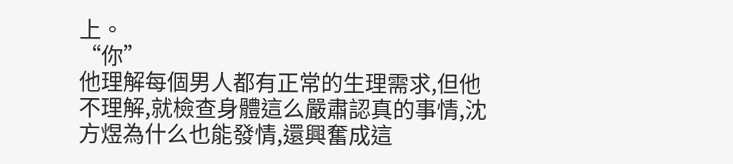上。
“你”
他理解每個男人都有正常的生理需求,但他不理解,就檢查身體這么嚴肅認真的事情,沈方煜為什么也能發情,還興奮成這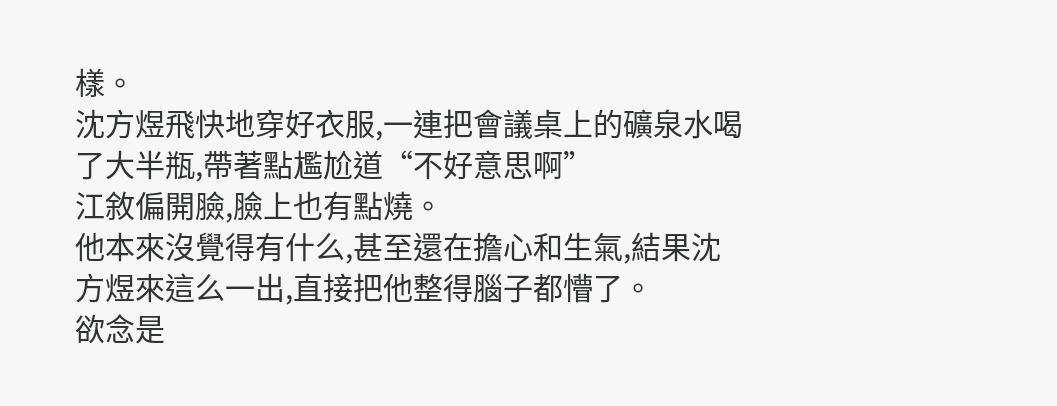樣。
沈方煜飛快地穿好衣服,一連把會議桌上的礦泉水喝了大半瓶,帶著點尷尬道“不好意思啊”
江敘偏開臉,臉上也有點燒。
他本來沒覺得有什么,甚至還在擔心和生氣,結果沈方煜來這么一出,直接把他整得腦子都懵了。
欲念是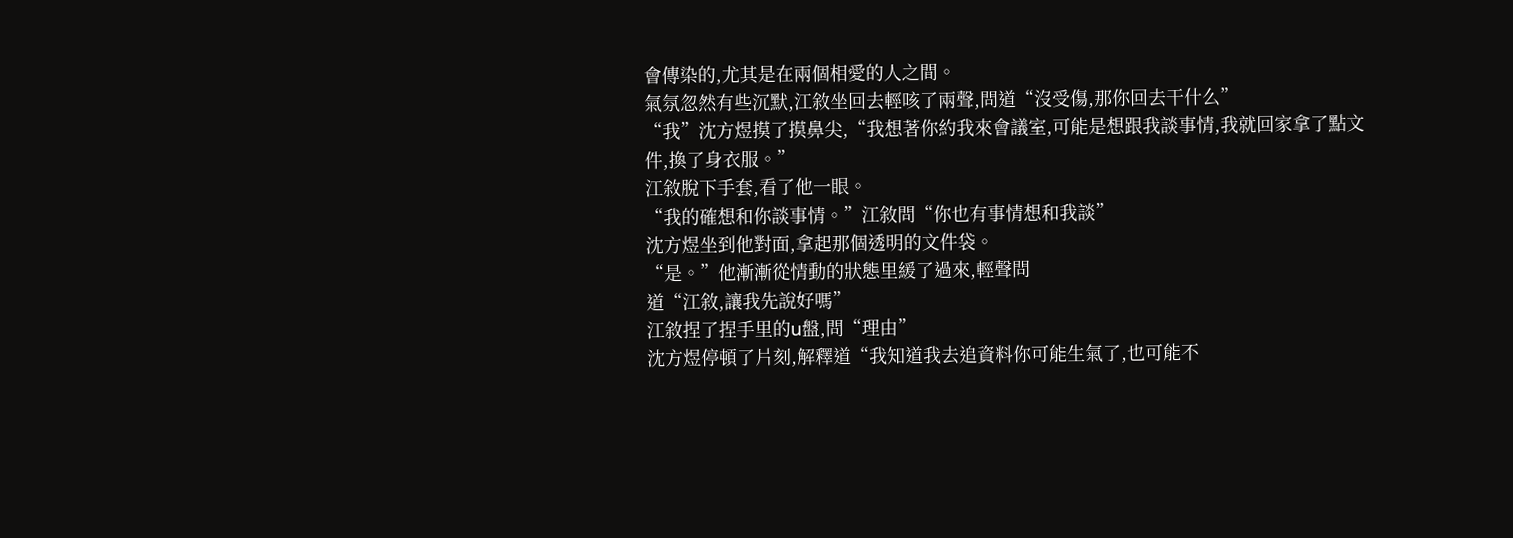會傳染的,尤其是在兩個相愛的人之間。
氣氛忽然有些沉默,江敘坐回去輕咳了兩聲,問道“沒受傷,那你回去干什么”
“我”沈方煜摸了摸鼻尖,“我想著你約我來會議室,可能是想跟我談事情,我就回家拿了點文件,換了身衣服。”
江敘脫下手套,看了他一眼。
“我的確想和你談事情。”江敘問“你也有事情想和我談”
沈方煜坐到他對面,拿起那個透明的文件袋。
“是。”他漸漸從情動的狀態里緩了過來,輕聲問
道“江敘,讓我先說好嗎”
江敘捏了捏手里的u盤,問“理由”
沈方煜停頓了片刻,解釋道“我知道我去追資料你可能生氣了,也可能不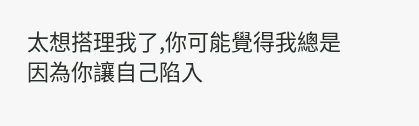太想搭理我了,你可能覺得我總是因為你讓自己陷入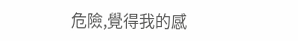危險,覺得我的感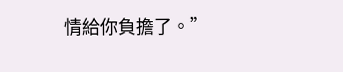情給你負擔了。”